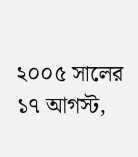২০০৫ সালের ১৭ আগস্ট,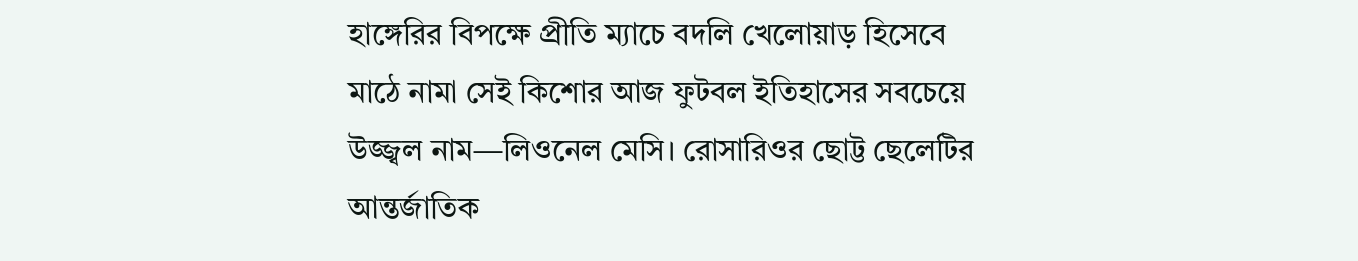হাঙ্গেরির বিপক্ষে প্রীতি ম্যাচে বদলি খেলোয়াড় হিসেবে মাঠে নামা সেই কিশোর আজ ফুটবল ইতিহাসের সবচেয়ে উজ্জ্বল নাম—লিওনেল মেসি। রোসারিওর ছোট্ট ছেলেটির আন্তর্জাতিক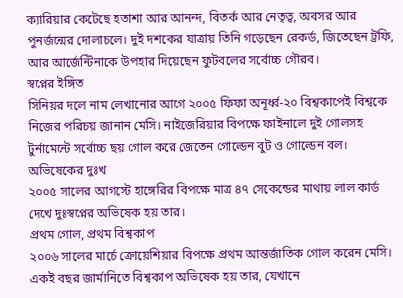ক্যারিয়ার কেটেছে হতাশা আর আনন্দ, বিতর্ক আর নেতৃত্ব, অবসর আর পুনর্জন্মের দোলাচলে। দুই দশকের যাত্রায় তিনি গড়েছেন রেকর্ড, জিতেছেন ট্রফি, আর আর্জেন্টিনাকে উপহার দিয়েছেন ফুটবলের সর্বোচ্চ গৌরব।
স্বপ্নের ইঙ্গিত
সিনিয়র দলে নাম লেখানোর আগে ২০০৫ ফিফা অনূর্ধ্ব-২০ বিশ্বকাপেই বিশ্বকে নিজের পরিচয় জানান মেসি। নাইজেরিয়ার বিপক্ষে ফাইনালে দুই গোলসহ টুর্নামেন্টে সর্বোচ্চ ছয় গোল করে জেতেন গোল্ডেন বুট ও গোল্ডেন বল।
অভিষেকের দুঃখ
২০০৫ সালের আগস্টে হাঙ্গেরির বিপক্ষে মাত্র ৪৭ সেকেন্ডের মাথায় লাল কার্ড দেখে দুঃস্বপ্নের অভিষেক হয় তার।
প্রথম গোল, প্রথম বিশ্বকাপ
২০০৬ সালের মার্চে ক্রোয়েশিয়ার বিপক্ষে প্রথম আন্তর্জাতিক গোল করেন মেসি। একই বছর জার্মানিতে বিশ্বকাপ অভিষেক হয় তার, যেখানে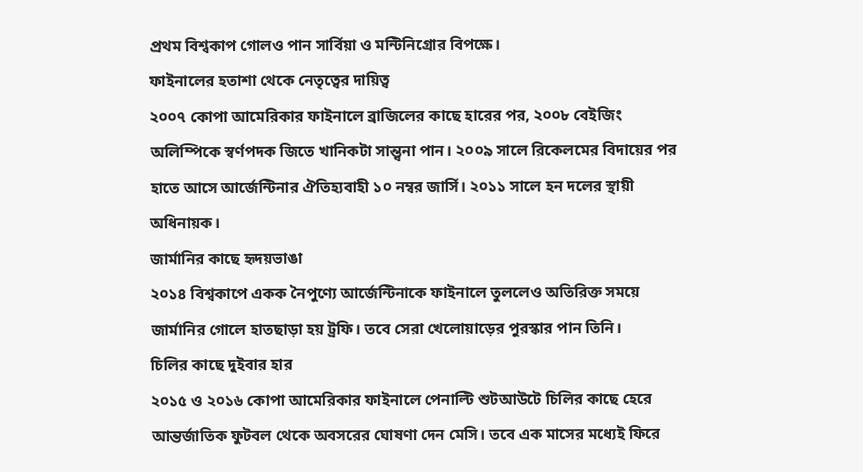প্রথম বিশ্বকাপ গোলও পান সার্বিয়া ও মন্টিনিগ্রোর বিপক্ষে।
ফাইনালের হতাশা থেকে নেতৃত্বের দায়িত্ব
২০০৭ কোপা আমেরিকার ফাইনালে ব্রাজিলের কাছে হারের পর, ২০০৮ বেইজিং অলিম্পিকে স্বর্ণপদক জিতে খানিকটা সান্ত্বনা পান। ২০০৯ সালে রিকেলমের বিদায়ের পর হাতে আসে আর্জেন্টিনার ঐতিহ্যবাহী ১০ নম্বর জার্সি। ২০১১ সালে হন দলের স্থায়ী অধিনায়ক।
জার্মানির কাছে হৃদয়ভাঙা
২০১৪ বিশ্বকাপে একক নৈপুণ্যে আর্জেন্টিনাকে ফাইনালে তুললেও অতিরিক্ত সময়ে জার্মানির গোলে হাতছাড়া হয় ট্রফি। তবে সেরা খেলোয়াড়ের পুরস্কার পান তিনি।
চিলির কাছে দুইবার হার
২০১৫ ও ২০১৬ কোপা আমেরিকার ফাইনালে পেনাল্টি শুটআউটে চিলির কাছে হেরে আন্তর্জাতিক ফুটবল থেকে অবসরের ঘোষণা দেন মেসি। তবে এক মাসের মধ্যেই ফিরে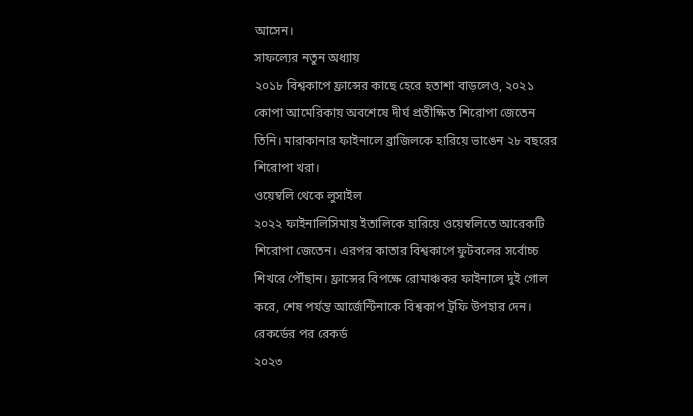আসেন।
সাফল্যের নতুন অধ্যায়
২০১৮ বিশ্বকাপে ফ্রান্সের কাছে হেরে হতাশা বাড়লেও, ২০২১ কোপা আমেরিকায় অবশেষে দীর্ঘ প্রতীক্ষিত শিরোপা জেতেন তিনি। মারাকানার ফাইনালে ব্রাজিলকে হারিয়ে ভাঙেন ২৮ বছরের শিরোপা খরা।
ওয়েম্বলি থেকে লুসাইল
২০২২ ফাইনালিসিমায় ইতালিকে হারিয়ে ওয়েম্বলিতে আরেকটি শিরোপা জেতেন। এরপর কাতার বিশ্বকাপে ফুটবলের সর্বোচ্চ শিখরে পৌঁছান। ফ্রান্সের বিপক্ষে রোমাঞ্চকর ফাইনালে দুই গোল করে, শেষ পর্যন্ত আর্জেন্টিনাকে বিশ্বকাপ ট্রফি উপহার দেন।
রেকর্ডের পর রেকর্ড
২০২৩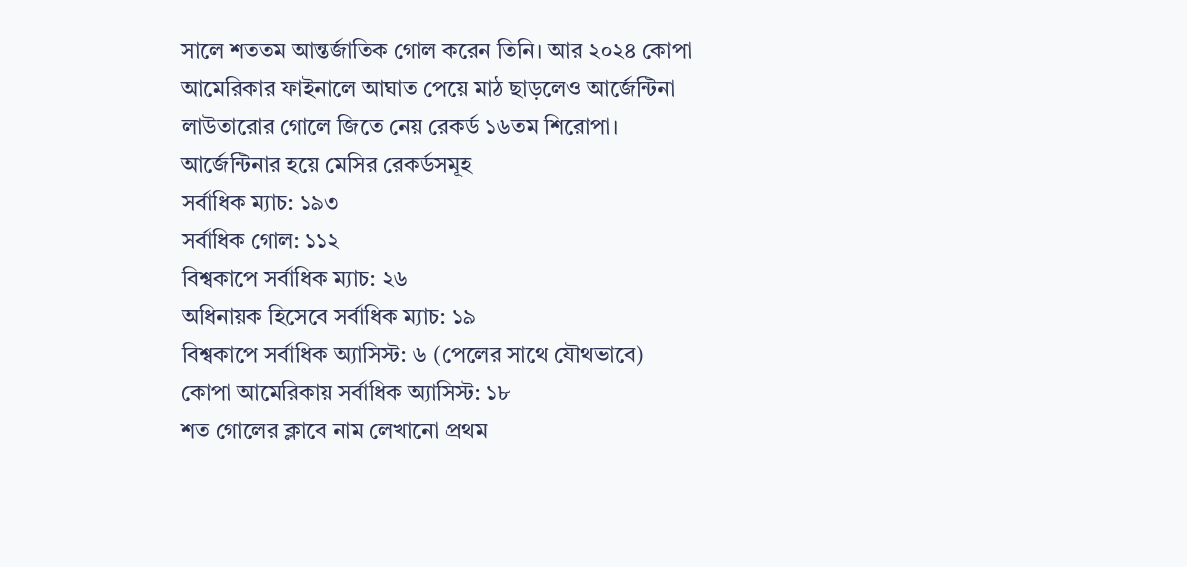সালে শততম আন্তর্জাতিক গোল করেন তিনি। আর ২০২৪ কোপা আমেরিকার ফাইনালে আঘাত পেয়ে মাঠ ছাড়লেও আর্জেন্টিনা লাউতারোর গোলে জিতে নেয় রেকর্ড ১৬তম শিরোপা।
আর্জেন্টিনার হয়ে মেসির রেকর্ডসমূহ
সর্বাধিক ম্যাচ: ১৯৩
সর্বাধিক গোল: ১১২
বিশ্বকাপে সর্বাধিক ম্যাচ: ২৬
অধিনায়ক হিসেবে সর্বাধিক ম্যাচ: ১৯
বিশ্বকাপে সর্বাধিক অ্যাসিস্ট: ৬ (পেলের সাথে যৌথভাবে)
কোপা আমেরিকায় সর্বাধিক অ্যাসিস্ট: ১৮
শত গোলের ক্লাবে নাম লেখানো প্রথম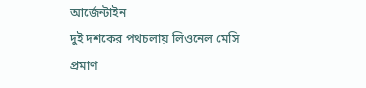আর্জেন্টাইন
দুই দশকের পথচলায় লিওনেল মেসি প্রমাণ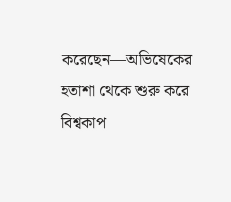করেছেন—অভিষেকের হতাশা থেকে শুরু করে বিশ্বকাপ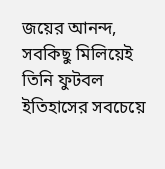জয়ের আনন্দ, সবকিছু মিলিয়েই তিনি ফুটবল ইতিহাসের সবচেয়ে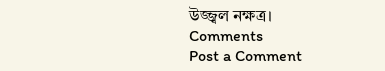উজ্জ্বল নক্ষত্র।
Comments
Post a Comment